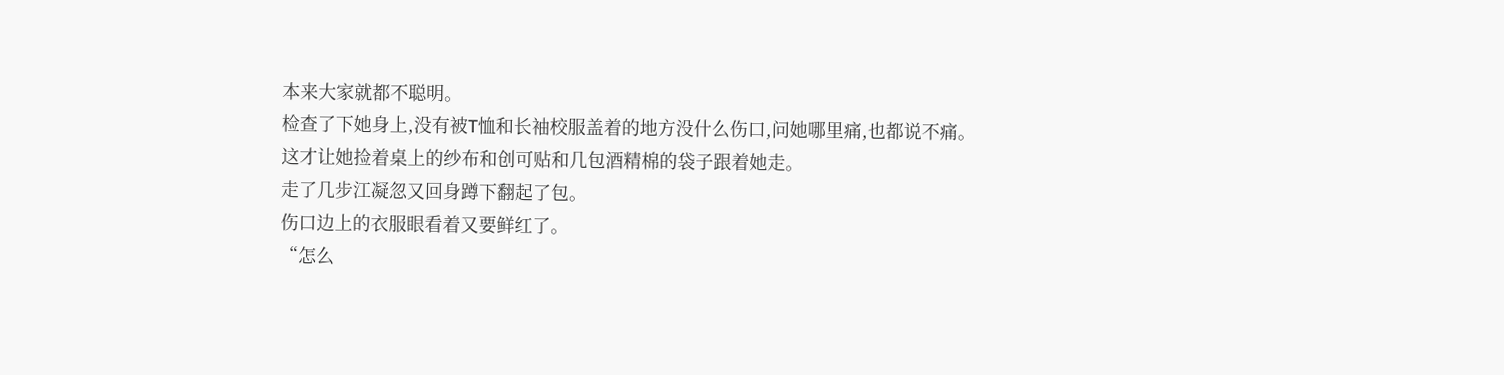本来大家就都不聪明。
检查了下她身上,没有被T恤和长袖校服盖着的地方没什么伤口,问她哪里痛,也都说不痛。
这才让她捡着桌上的纱布和创可贴和几包酒精棉的袋子跟着她走。
走了几步江凝忽又回身蹲下翻起了包。
伤口边上的衣服眼看着又要鲜红了。
“怎么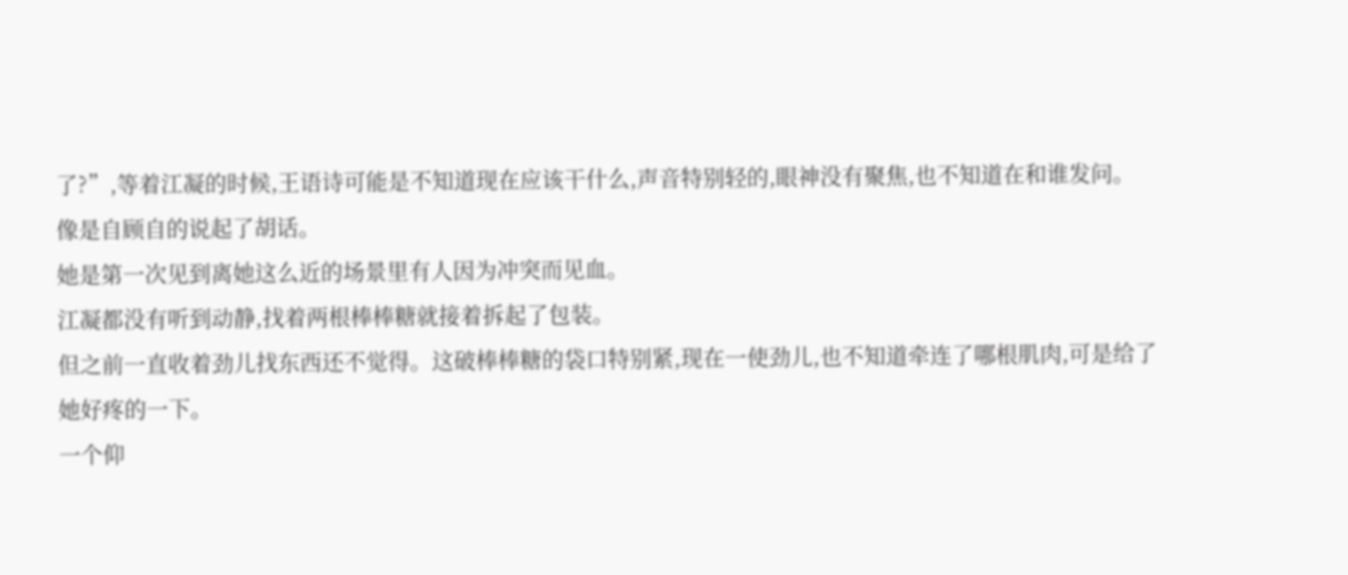了?”,等着江凝的时候,王语诗可能是不知道现在应该干什么,声音特别轻的,眼神没有聚焦,也不知道在和谁发问。
像是自顾自的说起了胡话。
她是第一次见到离她这么近的场景里有人因为冲突而见血。
江凝都没有听到动静,找着两根棒棒糖就接着拆起了包装。
但之前一直收着劲儿找东西还不觉得。这破棒棒糖的袋口特别紧,现在一使劲儿,也不知道牵连了哪根肌肉,可是给了她好疼的一下。
一个仰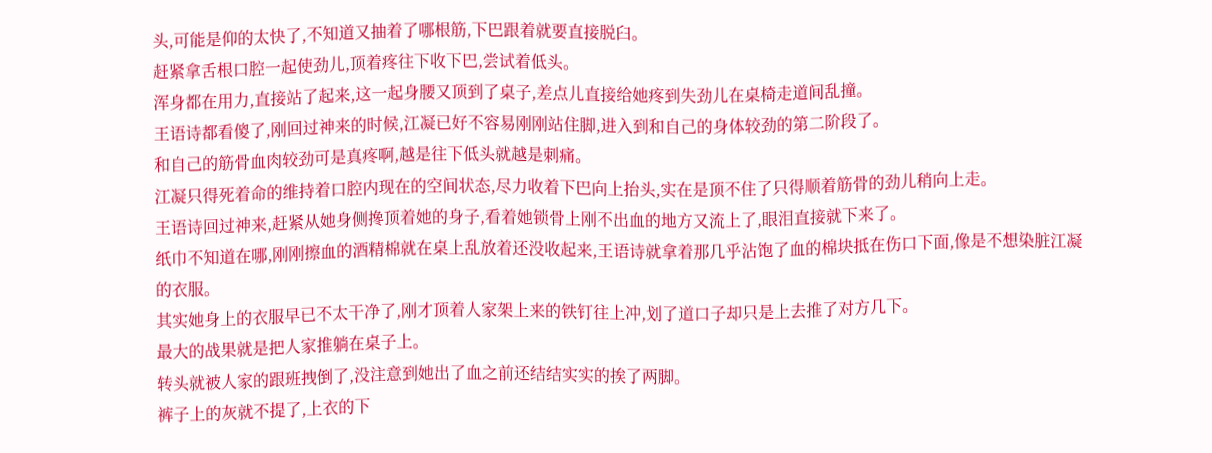头,可能是仰的太快了,不知道又抽着了哪根筋,下巴跟着就要直接脱臼。
赶紧拿舌根口腔一起使劲儿,顶着疼往下收下巴,尝试着低头。
浑身都在用力,直接站了起来,这一起身腰又顶到了桌子,差点儿直接给她疼到失劲儿在桌椅走道间乱撞。
王语诗都看傻了,刚回过神来的时候,江凝已好不容易刚刚站住脚,进入到和自己的身体较劲的第二阶段了。
和自己的筋骨血肉较劲可是真疼啊,越是往下低头就越是刺痛。
江凝只得死着命的维持着口腔内现在的空间状态,尽力收着下巴向上抬头,实在是顶不住了只得顺着筋骨的劲儿稍向上走。
王语诗回过神来,赶紧从她身侧搀顶着她的身子,看着她锁骨上刚不出血的地方又流上了,眼泪直接就下来了。
纸巾不知道在哪,刚刚擦血的酒精棉就在桌上乱放着还没收起来,王语诗就拿着那几乎沾饱了血的棉块抵在伤口下面,像是不想染脏江凝的衣服。
其实她身上的衣服早已不太干净了,刚才顶着人家架上来的铁钉往上冲,划了道口子却只是上去推了对方几下。
最大的战果就是把人家推躺在桌子上。
转头就被人家的跟班拽倒了,没注意到她出了血之前还结结实实的挨了两脚。
裤子上的灰就不提了,上衣的下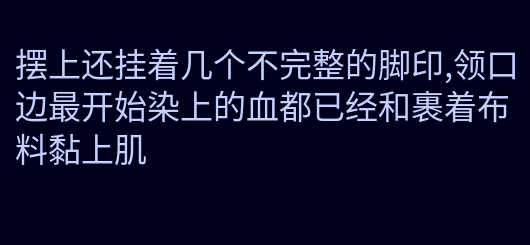摆上还挂着几个不完整的脚印,领口边最开始染上的血都已经和裹着布料黏上肌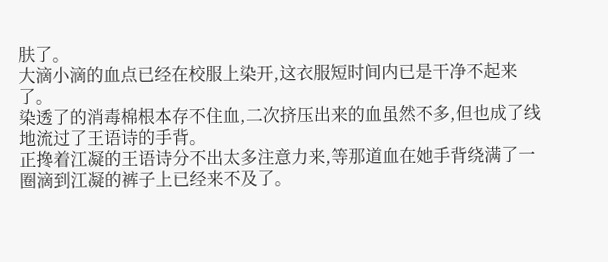肤了。
大滴小滴的血点已经在校服上染开,这衣服短时间内已是干净不起来了。
染透了的消毒棉根本存不住血,二次挤压出来的血虽然不多,但也成了线地流过了王语诗的手背。
正搀着江凝的王语诗分不出太多注意力来,等那道血在她手背绕满了一圈滴到江凝的裤子上已经来不及了。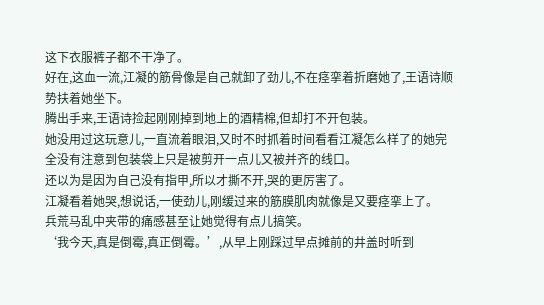这下衣服裤子都不干净了。
好在,这血一流,江凝的筋骨像是自己就卸了劲儿,不在痉挛着折磨她了,王语诗顺势扶着她坐下。
腾出手来,王语诗捡起刚刚掉到地上的酒精棉,但却打不开包装。
她没用过这玩意儿,一直流着眼泪,又时不时抓着时间看看江凝怎么样了的她完全没有注意到包装袋上只是被剪开一点儿又被并齐的线口。
还以为是因为自己没有指甲,所以才撕不开,哭的更厉害了。
江凝看着她哭,想说话,一使劲儿,刚缓过来的筋膜肌肉就像是又要痉挛上了。
兵荒马乱中夹带的痛感甚至让她觉得有点儿搞笑。
‘我今天,真是倒霉,真正倒霉。’,从早上刚踩过早点摊前的井盖时听到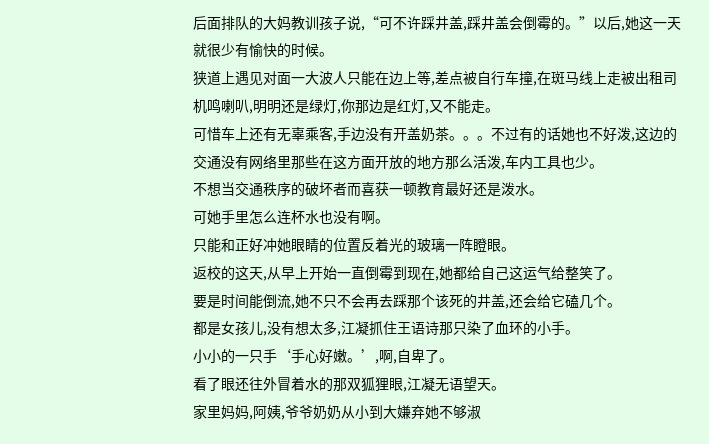后面排队的大妈教训孩子说,“可不许踩井盖,踩井盖会倒霉的。”以后,她这一天就很少有愉快的时候。
狭道上遇见对面一大波人只能在边上等,差点被自行车撞,在斑马线上走被出租司机鸣喇叭,明明还是绿灯,你那边是红灯,又不能走。
可惜车上还有无辜乘客,手边没有开盖奶茶。。。不过有的话她也不好泼,这边的交通没有网络里那些在这方面开放的地方那么活泼,车内工具也少。
不想当交通秩序的破坏者而喜获一顿教育最好还是泼水。
可她手里怎么连杯水也没有啊。
只能和正好冲她眼睛的位置反着光的玻璃一阵瞪眼。
返校的这天,从早上开始一直倒霉到现在,她都给自己这运气给整笑了。
要是时间能倒流,她不只不会再去踩那个该死的井盖,还会给它磕几个。
都是女孩儿,没有想太多,江凝抓住王语诗那只染了血环的小手。
小小的一只手‘手心好嫩。’,啊,自卑了。
看了眼还往外冒着水的那双狐狸眼,江凝无语望天。
家里妈妈,阿姨,爷爷奶奶从小到大嫌弃她不够淑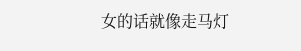女的话就像走马灯